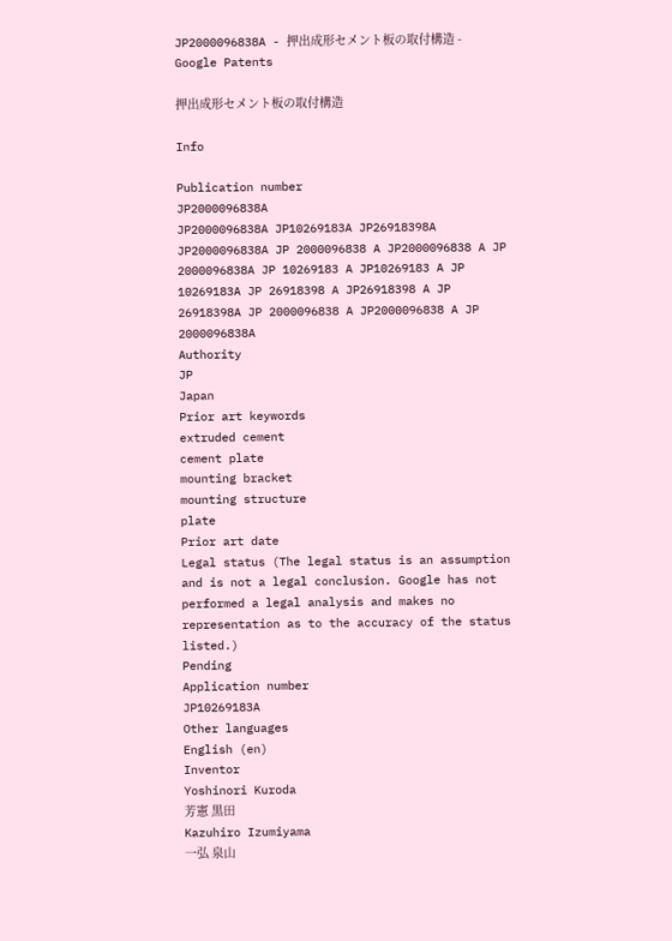JP2000096838A - 押出成形セメント板の取付構造 - Google Patents

押出成形セメント板の取付構造

Info

Publication number
JP2000096838A
JP2000096838A JP10269183A JP26918398A JP2000096838A JP 2000096838 A JP2000096838 A JP 2000096838A JP 10269183 A JP10269183 A JP 10269183A JP 26918398 A JP26918398 A JP 26918398A JP 2000096838 A JP2000096838 A JP 2000096838A
Authority
JP
Japan
Prior art keywords
extruded cement
cement plate
mounting bracket
mounting structure
plate
Prior art date
Legal status (The legal status is an assumption and is not a legal conclusion. Google has not performed a legal analysis and makes no representation as to the accuracy of the status listed.)
Pending
Application number
JP10269183A
Other languages
English (en)
Inventor
Yoshinori Kuroda
芳憲 黒田
Kazuhiro Izumiyama
一弘 泉山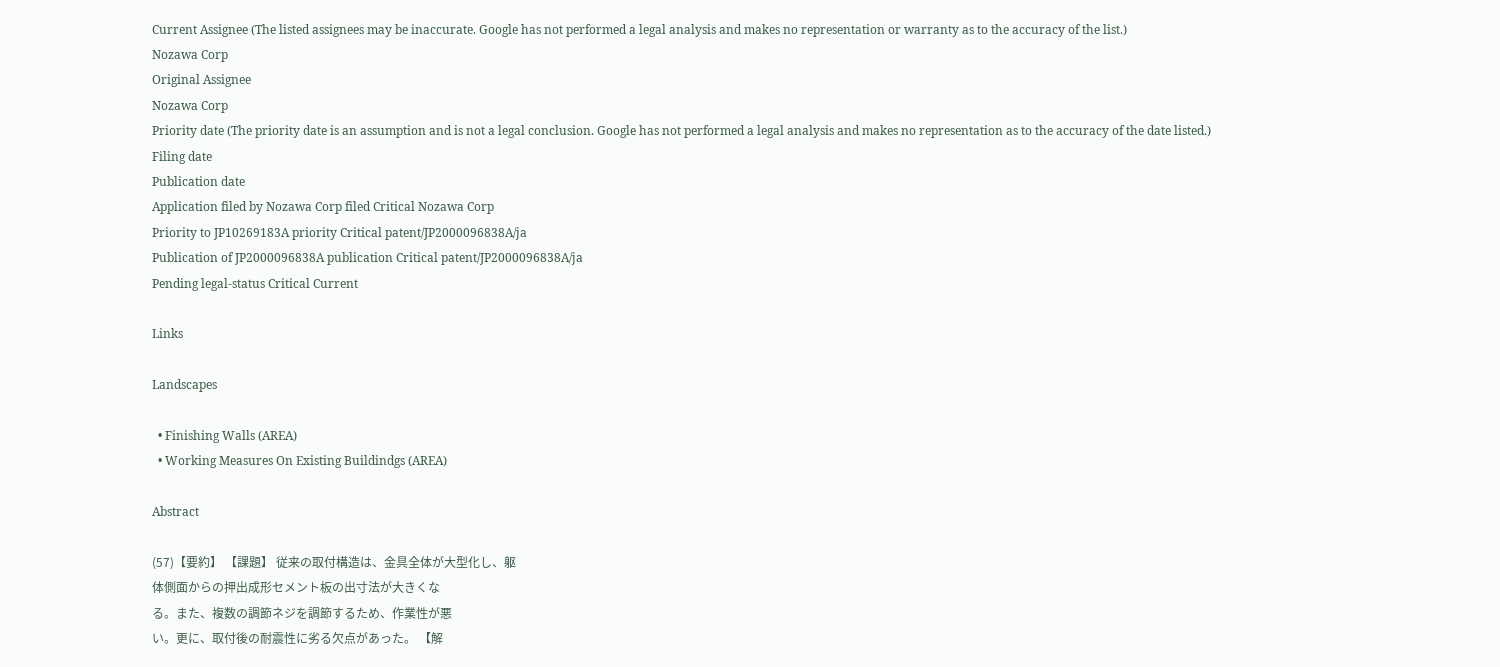Current Assignee (The listed assignees may be inaccurate. Google has not performed a legal analysis and makes no representation or warranty as to the accuracy of the list.)
Nozawa Corp
Original Assignee
Nozawa Corp
Priority date (The priority date is an assumption and is not a legal conclusion. Google has not performed a legal analysis and makes no representation as to the accuracy of the date listed.)
Filing date
Publication date
Application filed by Nozawa Corp filed Critical Nozawa Corp
Priority to JP10269183A priority Critical patent/JP2000096838A/ja
Publication of JP2000096838A publication Critical patent/JP2000096838A/ja
Pending legal-status Critical Current

Links

Landscapes

  • Finishing Walls (AREA)
  • Working Measures On Existing Buildindgs (AREA)

Abstract

(57)【要約】 【課題】 従来の取付構造は、金具全体が大型化し、躯
体側面からの押出成形セメント板の出寸法が大きくな
る。また、複数の調節ネジを調節するため、作業性が悪
い。更に、取付後の耐震性に劣る欠点があった。 【解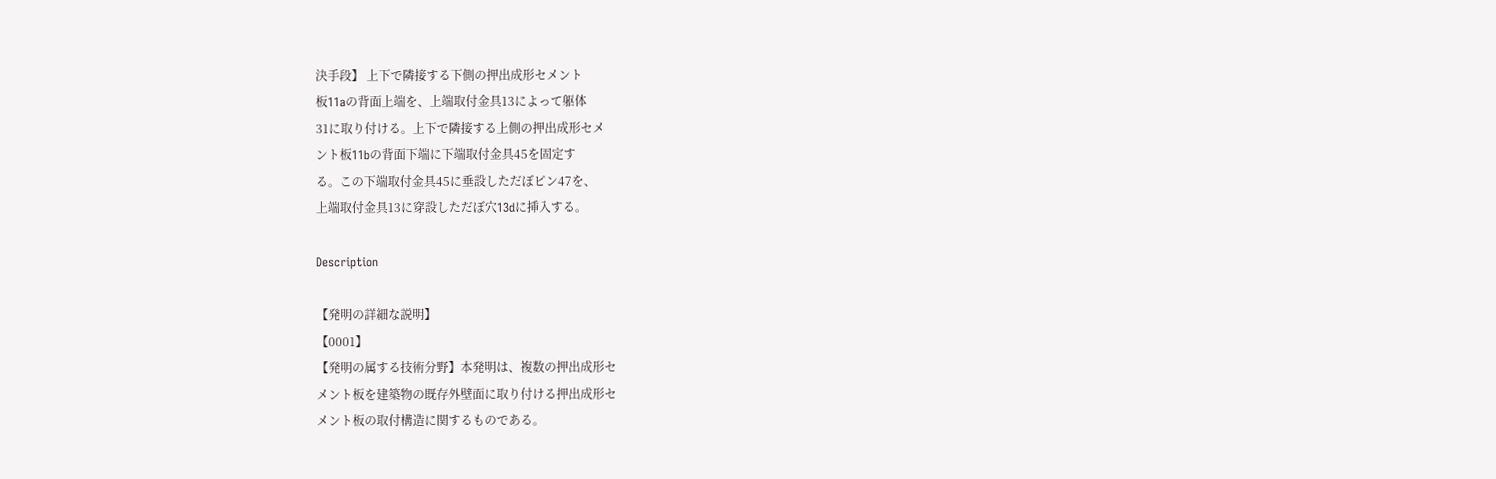決手段】 上下で隣接する下側の押出成形セメント
板11aの背面上端を、上端取付金具13によって躯体
31に取り付ける。上下で隣接する上側の押出成形セメ
ント板11bの背面下端に下端取付金具45を固定す
る。この下端取付金具45に垂設しただぼピン47を、
上端取付金具13に穿設しただぼ穴13dに挿入する。

Description

【発明の詳細な説明】
【0001】
【発明の属する技術分野】本発明は、複数の押出成形セ
メント板を建築物の既存外壁面に取り付ける押出成形セ
メント板の取付構造に関するものである。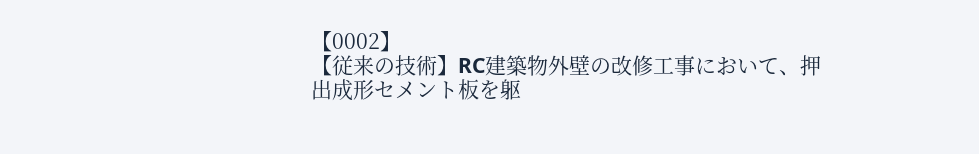【0002】
【従来の技術】RC建築物外壁の改修工事において、押
出成形セメント板を躯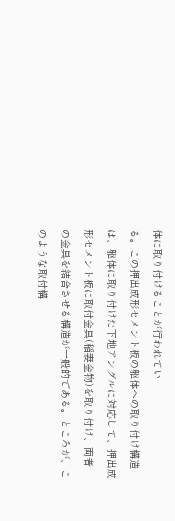体に取り付けることが行われてい
る。この押出成形セメント板の躯体への取り付け構造
は、躯体に取り付けた下地アングルに対応して、押出成
形セメント板に取付金具(稲妻金物)を取り付け、両者
の金具を結合させる構造が一般的である。ところが、こ
のような取付構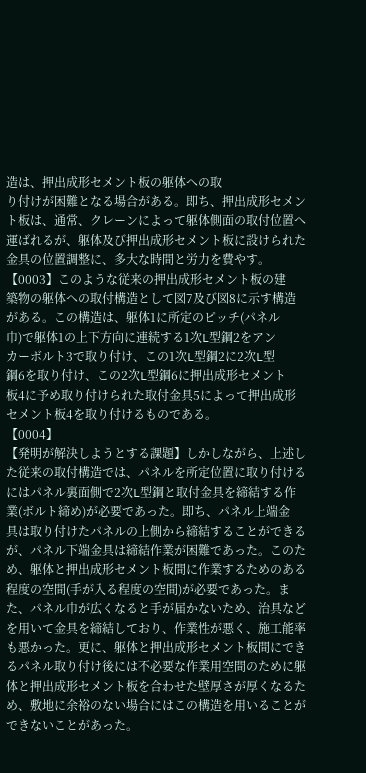造は、押出成形セメント板の躯体への取
り付けが困難となる場合がある。即ち、押出成形セメン
ト板は、通常、クレーンによって躯体側面の取付位置へ
運ばれるが、躯体及び押出成形セメント板に設けられた
金具の位置調整に、多大な時間と労力を費やす。
【0003】このような従来の押出成形セメント板の建
築物の躯体への取付構造として図7及び図8に示す構造
がある。この構造は、躯体1に所定のピッチ(パネル
巾)で躯体1の上下方向に連続する1次L型鋼2をアン
カーボルト3で取り付け、この1次L型鋼2に2次L型
鋼6を取り付け、この2次L型鋼6に押出成形セメント
板4に予め取り付けられた取付金具5によって押出成形
セメント板4を取り付けるものである。
【0004】
【発明が解決しようとする課題】しかしながら、上述し
た従来の取付構造では、パネルを所定位置に取り付ける
にはパネル裏面側で2次L型鋼と取付金具を締結する作
業(ボルト締め)が必要であった。即ち、パネル上端金
具は取り付けたパネルの上側から締結することができる
が、パネル下端金具は締結作業が困難であった。このた
め、躯体と押出成形セメント板間に作業するためのある
程度の空間(手が入る程度の空間)が必要であった。ま
た、パネル巾が広くなると手が届かないため、治具など
を用いて金具を締結しており、作業性が悪く、施工能率
も悪かった。更に、躯体と押出成形セメント板間にでき
るパネル取り付け後には不必要な作業用空間のために躯
体と押出成形セメント板を合わせた壁厚さが厚くなるた
め、敷地に余裕のない場合にはこの構造を用いることが
できないことがあった。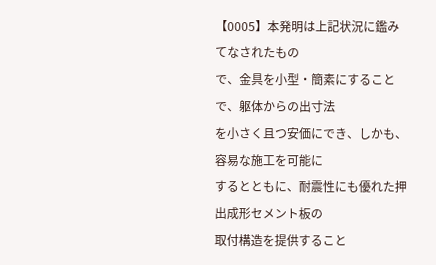【0005】本発明は上記状況に鑑みてなされたもの
で、金具を小型・簡素にすることで、躯体からの出寸法
を小さく且つ安価にでき、しかも、容易な施工を可能に
するとともに、耐震性にも優れた押出成形セメント板の
取付構造を提供すること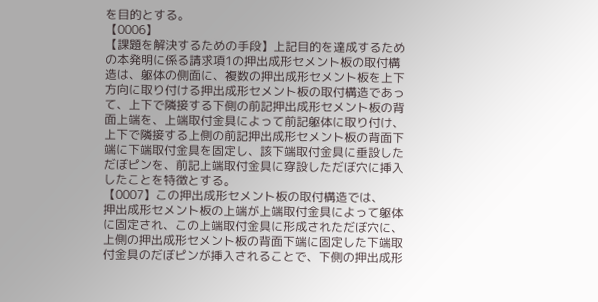を目的とする。
【0006】
【課題を解決するための手段】上記目的を達成するため
の本発明に係る請求項1の押出成形セメント板の取付構
造は、躯体の側面に、複数の押出成形セメント板を上下
方向に取り付ける押出成形セメント板の取付構造であっ
て、上下で隣接する下側の前記押出成形セメント板の背
面上端を、上端取付金具によって前記躯体に取り付け、
上下で隣接する上側の前記押出成形セメント板の背面下
端に下端取付金具を固定し、該下端取付金具に垂設した
だぼピンを、前記上端取付金具に穿設しただぼ穴に挿入
したことを特徴とする。
【0007】この押出成形セメント板の取付構造では、
押出成形セメント板の上端が上端取付金具によって躯体
に固定され、この上端取付金具に形成されただぼ穴に、
上側の押出成形セメント板の背面下端に固定した下端取
付金具のだぼピンが挿入されることで、下側の押出成形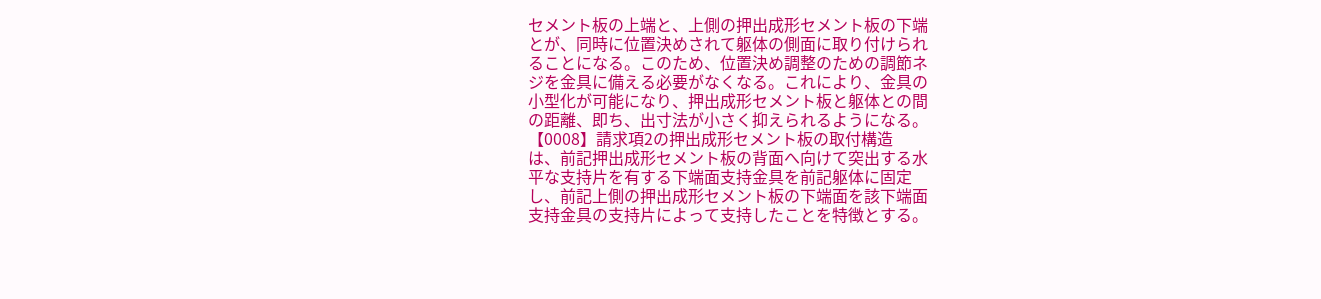セメント板の上端と、上側の押出成形セメント板の下端
とが、同時に位置決めされて躯体の側面に取り付けられ
ることになる。このため、位置決め調整のための調節ネ
ジを金具に備える必要がなくなる。これにより、金具の
小型化が可能になり、押出成形セメント板と躯体との間
の距離、即ち、出寸法が小さく抑えられるようになる。
【0008】請求項2の押出成形セメント板の取付構造
は、前記押出成形セメント板の背面へ向けて突出する水
平な支持片を有する下端面支持金具を前記躯体に固定
し、前記上側の押出成形セメント板の下端面を該下端面
支持金具の支持片によって支持したことを特徴とする。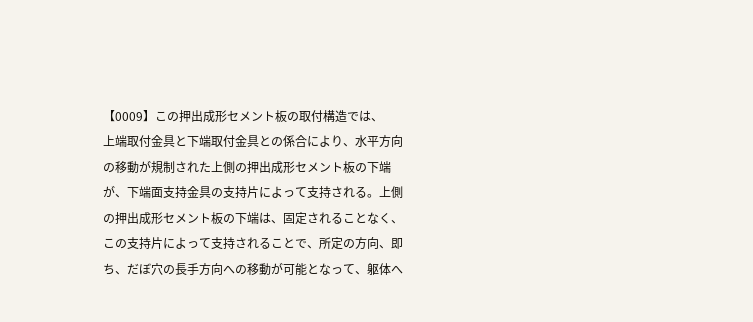【0009】この押出成形セメント板の取付構造では、
上端取付金具と下端取付金具との係合により、水平方向
の移動が規制された上側の押出成形セメント板の下端
が、下端面支持金具の支持片によって支持される。上側
の押出成形セメント板の下端は、固定されることなく、
この支持片によって支持されることで、所定の方向、即
ち、だぼ穴の長手方向への移動が可能となって、躯体へ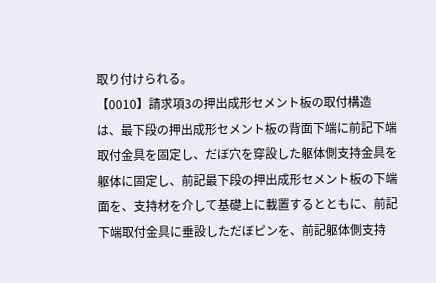取り付けられる。
【0010】請求項3の押出成形セメント板の取付構造
は、最下段の押出成形セメント板の背面下端に前記下端
取付金具を固定し、だぼ穴を穿設した躯体側支持金具を
躯体に固定し、前記最下段の押出成形セメント板の下端
面を、支持材を介して基礎上に載置するとともに、前記
下端取付金具に垂設しただぼピンを、前記躯体側支持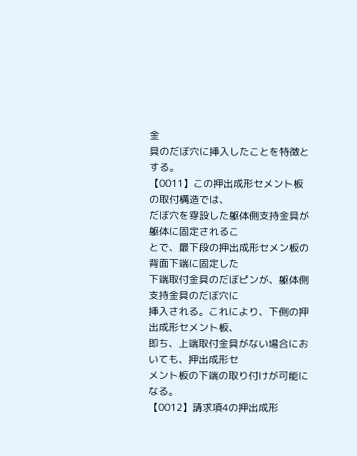金
具のだぼ穴に挿入したことを特徴とする。
【0011】この押出成形セメント板の取付構造では、
だぼ穴を穿設した躯体側支持金具が躯体に固定されるこ
とで、最下段の押出成形セメン板の背面下端に固定した
下端取付金具のだぼピンが、躯体側支持金具のだぼ穴に
挿入される。これにより、下側の押出成形セメント板、
即ち、上端取付金具がない場合においても、押出成形セ
メント板の下端の取り付けが可能になる。
【0012】請求項4の押出成形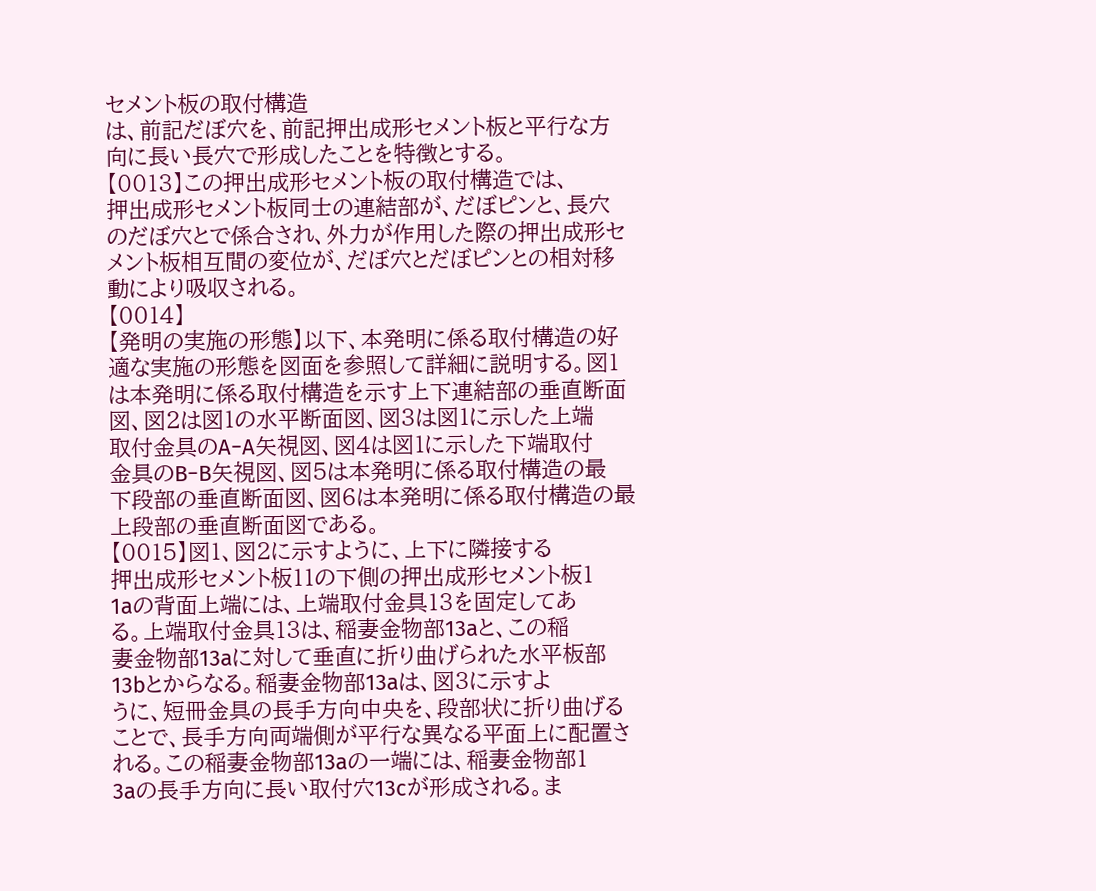セメント板の取付構造
は、前記だぼ穴を、前記押出成形セメント板と平行な方
向に長い長穴で形成したことを特徴とする。
【0013】この押出成形セメント板の取付構造では、
押出成形セメント板同士の連結部が、だぼピンと、長穴
のだぼ穴とで係合され、外力が作用した際の押出成形セ
メント板相互間の変位が、だぼ穴とだぼピンとの相対移
動により吸収される。
【0014】
【発明の実施の形態】以下、本発明に係る取付構造の好
適な実施の形態を図面を参照して詳細に説明する。図1
は本発明に係る取付構造を示す上下連結部の垂直断面
図、図2は図1の水平断面図、図3は図1に示した上端
取付金具のA−A矢視図、図4は図1に示した下端取付
金具のB−B矢視図、図5は本発明に係る取付構造の最
下段部の垂直断面図、図6は本発明に係る取付構造の最
上段部の垂直断面図である。
【0015】図1、図2に示すように、上下に隣接する
押出成形セメント板11の下側の押出成形セメント板1
1aの背面上端には、上端取付金具13を固定してあ
る。上端取付金具13は、稲妻金物部13aと、この稲
妻金物部13aに対して垂直に折り曲げられた水平板部
13bとからなる。稲妻金物部13aは、図3に示すよ
うに、短冊金具の長手方向中央を、段部状に折り曲げる
ことで、長手方向両端側が平行な異なる平面上に配置さ
れる。この稲妻金物部13aの一端には、稲妻金物部1
3aの長手方向に長い取付穴13cが形成される。ま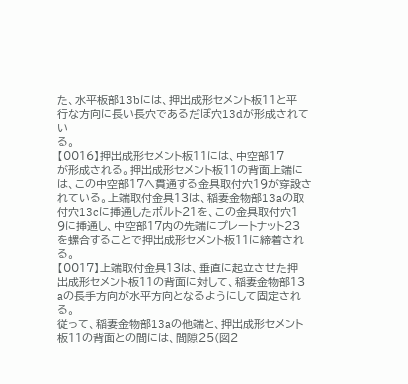た、水平板部13bには、押出成形セメント板11と平
行な方向に長い長穴であるだぼ穴13dが形成されてい
る。
【0016】押出成形セメント板11には、中空部17
が形成される。押出成形セメント板11の背面上端に
は、この中空部17へ貫通する金具取付穴19が穿設さ
れている。上端取付金具13は、稲妻金物部13aの取
付穴13cに挿通したボルト21を、この金具取付穴1
9に挿通し、中空部17内の先端にプレートナット23
を螺合することで押出成形セメント板11に締着され
る。
【0017】上端取付金具13は、垂直に起立させた押
出成形セメント板11の背面に対して、稲妻金物部13
aの長手方向が水平方向となるようにして固定される。
従って、稲妻金物部13aの他端と、押出成形セメント
板11の背面との間には、間隙25(図2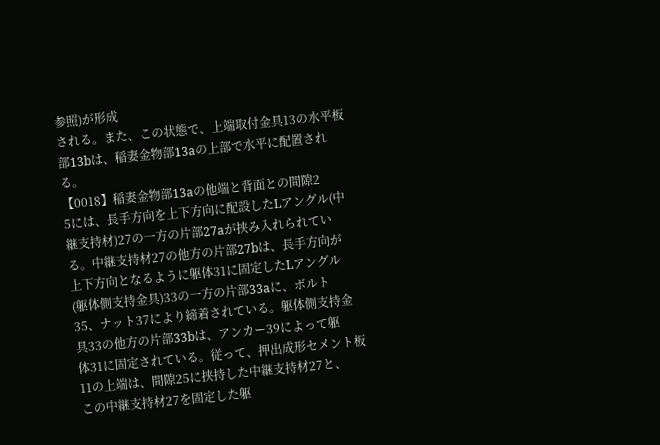参照)が形成
される。また、この状態で、上端取付金具13の水平板
部13bは、稲妻金物部13aの上部で水平に配置され
る。
【0018】稲妻金物部13aの他端と背面との間隙2
5には、長手方向を上下方向に配設したLアングル(中
継支持材)27の一方の片部27aが挟み入れられてい
る。中継支持材27の他方の片部27bは、長手方向が
上下方向となるように躯体31に固定したLアングル
(躯体側支持金具)33の一方の片部33aに、ボルト
35、ナット37により締着されている。躯体側支持金
具33の他方の片部33bは、アンカー39によって躯
体31に固定されている。従って、押出成形セメント板
11の上端は、間隙25に挟持した中継支持材27と、
この中継支持材27を固定した躯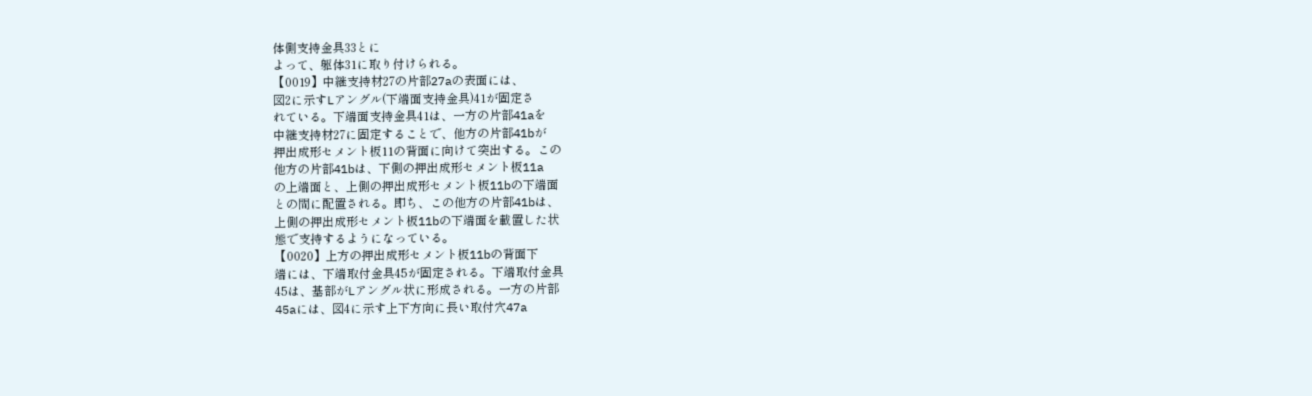体側支持金具33とに
よって、躯体31に取り付けられる。
【0019】中継支持材27の片部27aの表面には、
図2に示すLアングル(下端面支持金具)41が固定さ
れている。下端面支持金具41は、一方の片部41aを
中継支持材27に固定することで、他方の片部41bが
押出成形セメント板11の背面に向けて突出する。この
他方の片部41bは、下側の押出成形セメント板11a
の上端面と、上側の押出成形セメント板11bの下端面
との間に配置される。即ち、この他方の片部41bは、
上側の押出成形セメント板11bの下端面を載置した状
態で支持するようになっている。
【0020】上方の押出成形セメント板11bの背面下
端には、下端取付金具45が固定される。下端取付金具
45は、基部がLアングル状に形成される。一方の片部
45aには、図4に示す上下方向に長い取付穴47a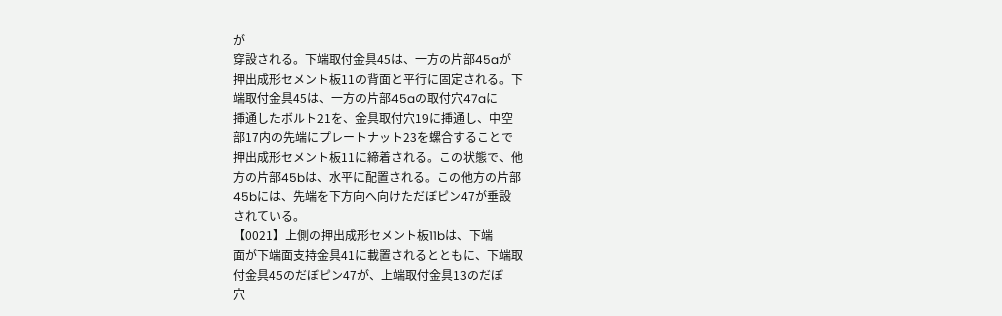が
穿設される。下端取付金具45は、一方の片部45aが
押出成形セメント板11の背面と平行に固定される。下
端取付金具45は、一方の片部45aの取付穴47aに
挿通したボルト21を、金具取付穴19に挿通し、中空
部17内の先端にプレートナット23を螺合することで
押出成形セメント板11に締着される。この状態で、他
方の片部45bは、水平に配置される。この他方の片部
45bには、先端を下方向へ向けただぼピン47が垂設
されている。
【0021】上側の押出成形セメント板11bは、下端
面が下端面支持金具41に載置されるとともに、下端取
付金具45のだぼピン47が、上端取付金具13のだぼ
穴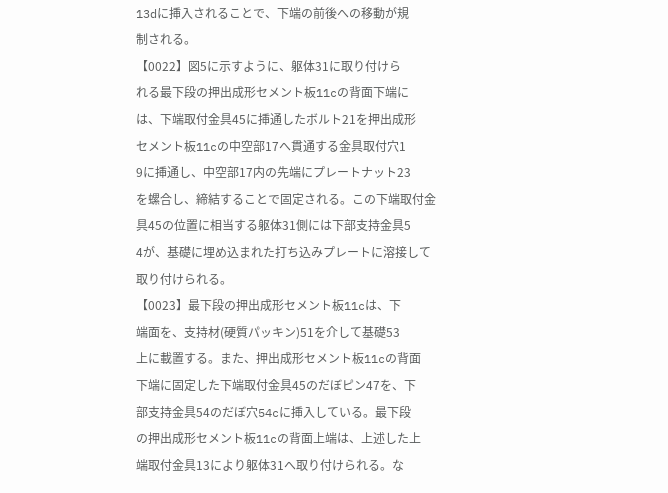13dに挿入されることで、下端の前後への移動が規
制される。
【0022】図5に示すように、躯体31に取り付けら
れる最下段の押出成形セメント板11cの背面下端に
は、下端取付金具45に挿通したボルト21を押出成形
セメント板11cの中空部17へ貫通する金具取付穴1
9に挿通し、中空部17内の先端にプレートナット23
を螺合し、締結することで固定される。この下端取付金
具45の位置に相当する躯体31側には下部支持金具5
4が、基礎に埋め込まれた打ち込みプレートに溶接して
取り付けられる。
【0023】最下段の押出成形セメント板11cは、下
端面を、支持材(硬質パッキン)51を介して基礎53
上に載置する。また、押出成形セメント板11cの背面
下端に固定した下端取付金具45のだぼピン47を、下
部支持金具54のだぼ穴54cに挿入している。最下段
の押出成形セメント板11cの背面上端は、上述した上
端取付金具13により躯体31へ取り付けられる。な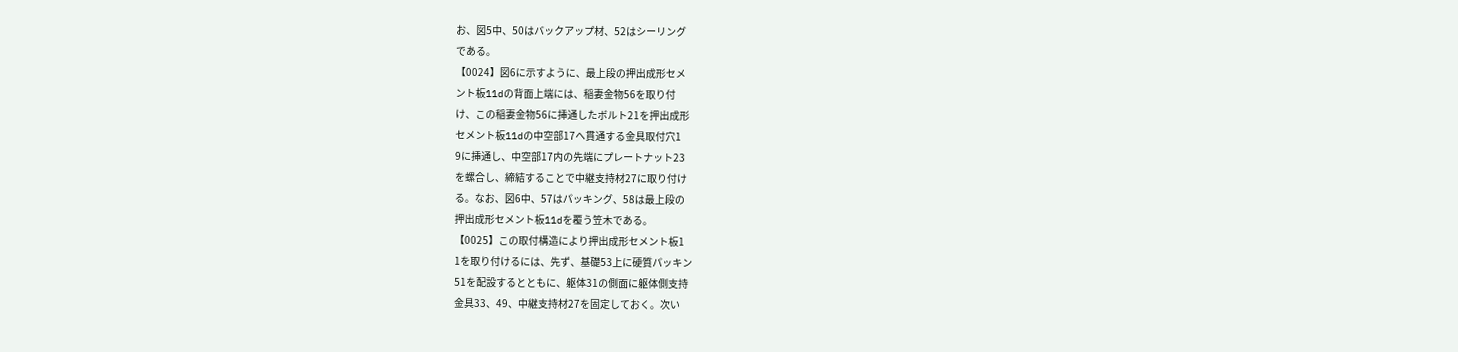お、図5中、50はバックアップ材、52はシーリング
である。
【0024】図6に示すように、最上段の押出成形セメ
ント板11dの背面上端には、稲妻金物56を取り付
け、この稲妻金物56に挿通したボルト21を押出成形
セメント板11dの中空部17へ貫通する金具取付穴1
9に挿通し、中空部17内の先端にプレートナット23
を螺合し、締結することで中継支持材27に取り付け
る。なお、図6中、57はパッキング、58は最上段の
押出成形セメント板11dを覆う笠木である。
【0025】この取付構造により押出成形セメント板1
1を取り付けるには、先ず、基礎53上に硬質パッキン
51を配設するとともに、躯体31の側面に躯体側支持
金具33、49、中継支持材27を固定しておく。次い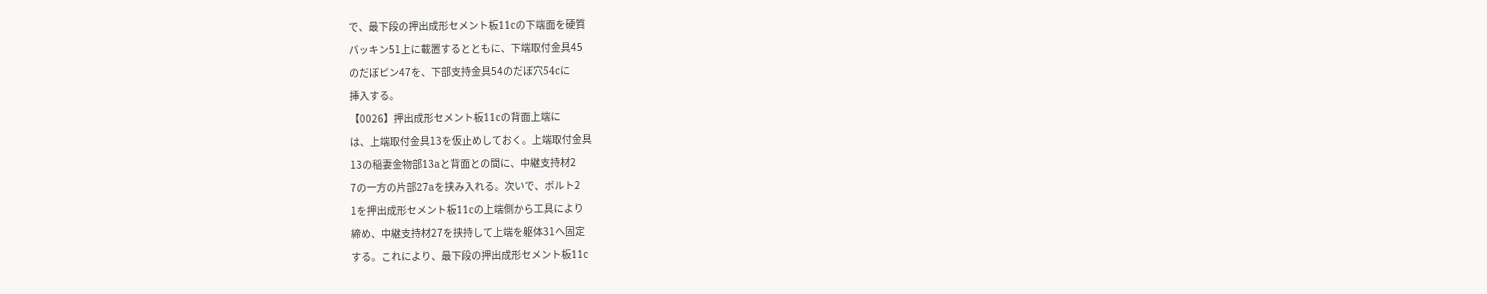で、最下段の押出成形セメント板11cの下端面を硬質
パッキン51上に載置するとともに、下端取付金具45
のだぼピン47を、下部支持金具54のだぼ穴54cに
挿入する。
【0026】押出成形セメント板11cの背面上端に
は、上端取付金具13を仮止めしておく。上端取付金具
13の稲妻金物部13aと背面との間に、中継支持材2
7の一方の片部27aを挟み入れる。次いで、ボルト2
1を押出成形セメント板11cの上端側から工具により
締め、中継支持材27を挟持して上端を躯体31へ固定
する。これにより、最下段の押出成形セメント板11c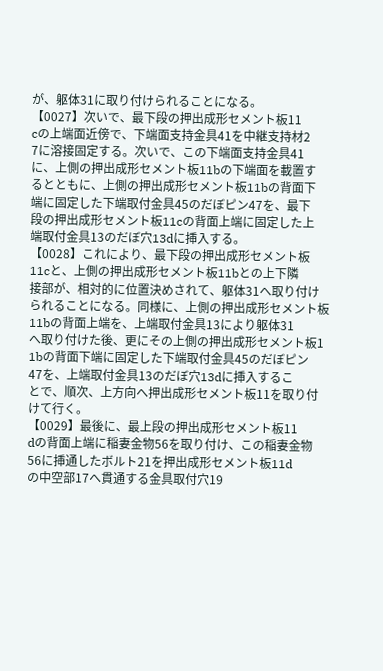が、躯体31に取り付けられることになる。
【0027】次いで、最下段の押出成形セメント板11
cの上端面近傍で、下端面支持金具41を中継支持材2
7に溶接固定する。次いで、この下端面支持金具41
に、上側の押出成形セメント板11bの下端面を載置す
るとともに、上側の押出成形セメント板11bの背面下
端に固定した下端取付金具45のだぼピン47を、最下
段の押出成形セメント板11cの背面上端に固定した上
端取付金具13のだぼ穴13dに挿入する。
【0028】これにより、最下段の押出成形セメント板
11cと、上側の押出成形セメント板11bとの上下隣
接部が、相対的に位置決めされて、躯体31へ取り付け
られることになる。同様に、上側の押出成形セメント板
11bの背面上端を、上端取付金具13により躯体31
へ取り付けた後、更にその上側の押出成形セメント板1
1bの背面下端に固定した下端取付金具45のだぼピン
47を、上端取付金具13のだぼ穴13dに挿入するこ
とで、順次、上方向へ押出成形セメント板11を取り付
けて行く。
【0029】最後に、最上段の押出成形セメント板11
dの背面上端に稲妻金物56を取り付け、この稲妻金物
56に挿通したボルト21を押出成形セメント板11d
の中空部17へ貫通する金具取付穴19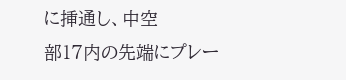に挿通し、中空
部17内の先端にプレー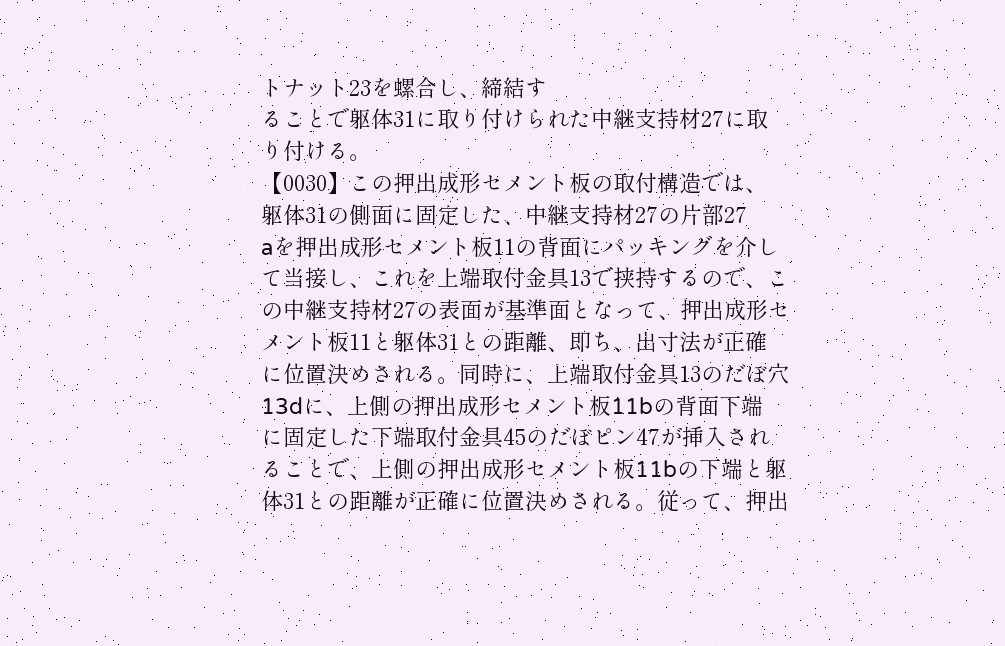トナット23を螺合し、締結す
ることで躯体31に取り付けられた中継支持材27に取
り付ける。
【0030】この押出成形セメント板の取付構造では、
躯体31の側面に固定した、中継支持材27の片部27
aを押出成形セメント板11の背面にパッキングを介し
て当接し、これを上端取付金具13で挟持するので、こ
の中継支持材27の表面が基準面となって、押出成形セ
メント板11と躯体31との距離、即ち、出寸法が正確
に位置決めされる。同時に、上端取付金具13のだぼ穴
13dに、上側の押出成形セメント板11bの背面下端
に固定した下端取付金具45のだぼピン47が挿入され
ることで、上側の押出成形セメント板11bの下端と躯
体31との距離が正確に位置決めされる。従って、押出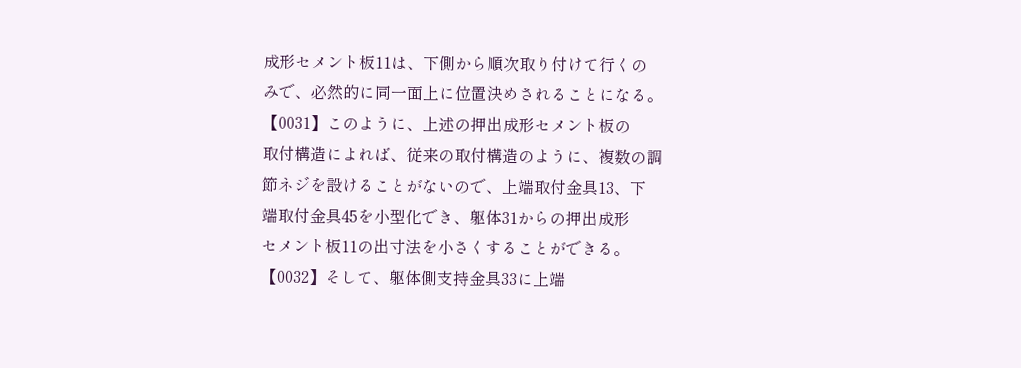成形セメント板11は、下側から順次取り付けて行くの
みで、必然的に同一面上に位置決めされることになる。
【0031】このように、上述の押出成形セメント板の
取付構造によれば、従来の取付構造のように、複数の調
節ネジを設けることがないので、上端取付金具13、下
端取付金具45を小型化でき、躯体31からの押出成形
セメント板11の出寸法を小さくすることができる。
【0032】そして、躯体側支持金具33に上端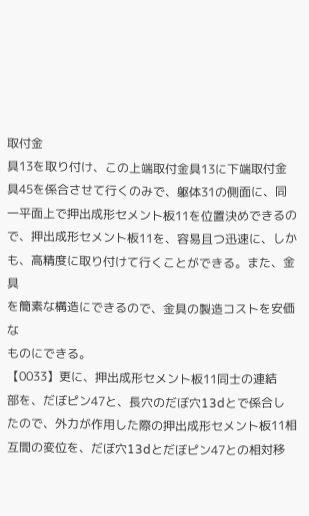取付金
具13を取り付け、この上端取付金具13に下端取付金
具45を係合させて行くのみで、躯体31の側面に、同
一平面上で押出成形セメント板11を位置決めできるの
で、押出成形セメント板11を、容易且つ迅速に、しか
も、高精度に取り付けて行くことができる。また、金具
を簡素な構造にできるので、金具の製造コストを安価な
ものにできる。
【0033】更に、押出成形セメント板11同士の連結
部を、だぼピン47と、長穴のだぼ穴13dとで係合し
たので、外力が作用した際の押出成形セメント板11相
互間の変位を、だぼ穴13dとだぼピン47との相対移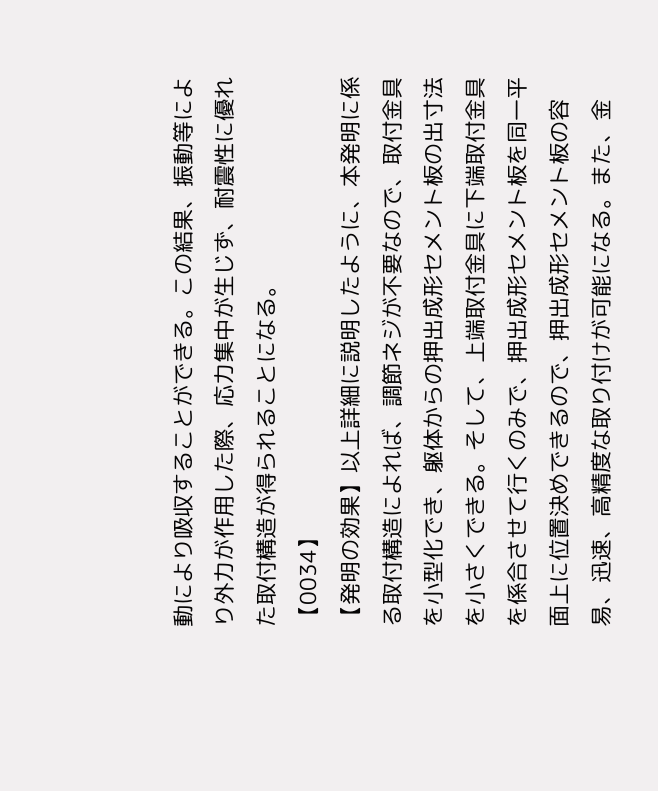動により吸収することができる。この結果、振動等によ
り外力が作用した際、応力集中が生じず、耐震性に優れ
た取付構造が得られることになる。
【0034】
【発明の効果】以上詳細に説明したように、本発明に係
る取付構造によれば、調節ネジが不要なので、取付金具
を小型化でき、躯体からの押出成形セメント板の出寸法
を小さくできる。そして、上端取付金具に下端取付金具
を係合させて行くのみで、押出成形セメント板を同一平
面上に位置決めできるので、押出成形セメント板の容
易、迅速、高精度な取り付けが可能になる。また、金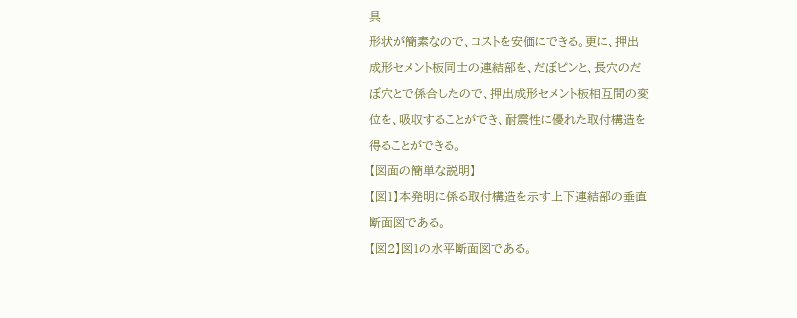具
形状が簡素なので、コストを安価にできる。更に、押出
成形セメント板同士の連結部を、だぼピンと、長穴のだ
ぼ穴とで係合したので、押出成形セメント板相互間の変
位を、吸収することができ、耐震性に優れた取付構造を
得ることができる。
【図面の簡単な説明】
【図1】本発明に係る取付構造を示す上下連結部の垂直
断面図である。
【図2】図1の水平断面図である。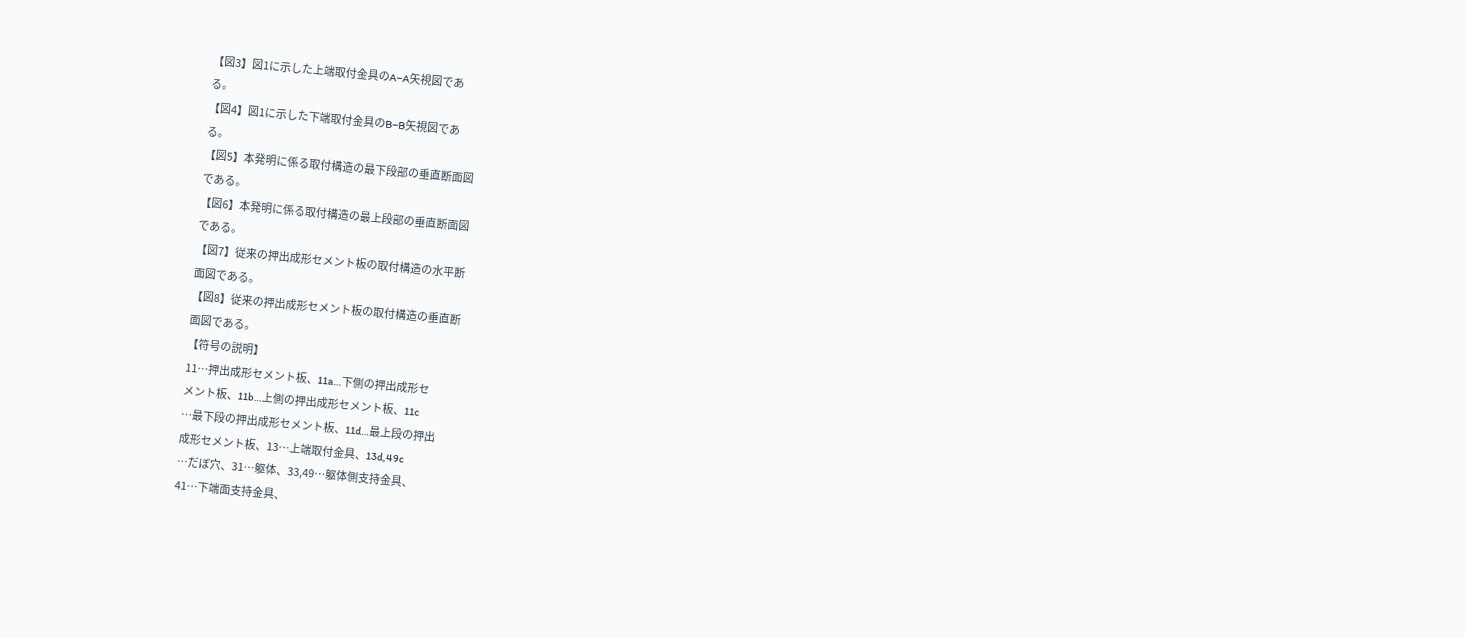【図3】図1に示した上端取付金具のA−A矢視図であ
る。
【図4】図1に示した下端取付金具のB−B矢視図であ
る。
【図5】本発明に係る取付構造の最下段部の垂直断面図
である。
【図6】本発明に係る取付構造の最上段部の垂直断面図
である。
【図7】従来の押出成形セメント板の取付構造の水平断
面図である。
【図8】従来の押出成形セメント板の取付構造の垂直断
面図である。
【符号の説明】
11…押出成形セメント板、11a…下側の押出成形セ
メント板、11b…上側の押出成形セメント板、11c
…最下段の押出成形セメント板、11d…最上段の押出
成形セメント板、13…上端取付金具、13d,49c
…だぼ穴、31…躯体、33,49…躯体側支持金具、
41…下端面支持金具、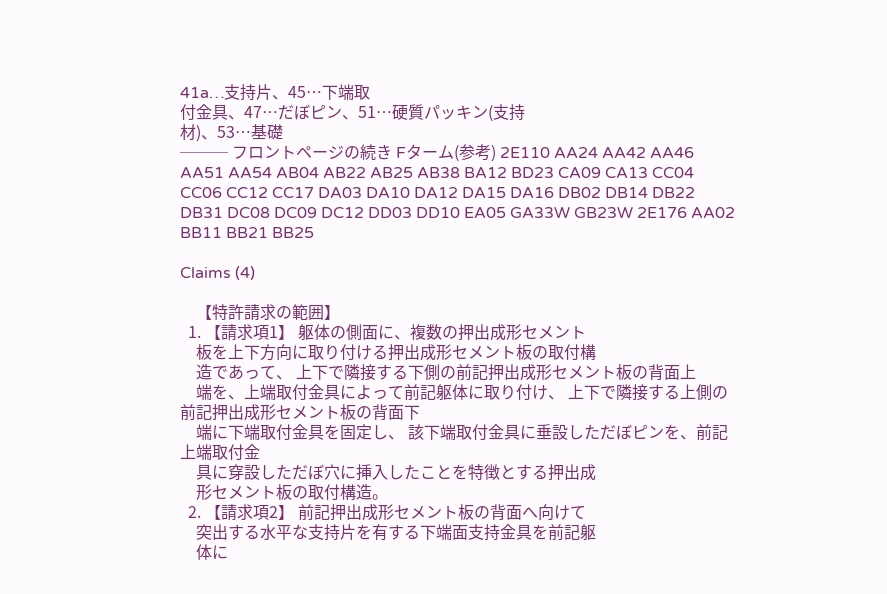41a…支持片、45…下端取
付金具、47…だぼピン、51…硬質パッキン(支持
材)、53…基礎
─── フロントページの続き Fターム(参考) 2E110 AA24 AA42 AA46 AA51 AA54 AB04 AB22 AB25 AB38 BA12 BD23 CA09 CA13 CC04 CC06 CC12 CC17 DA03 DA10 DA12 DA15 DA16 DB02 DB14 DB22 DB31 DC08 DC09 DC12 DD03 DD10 EA05 GA33W GB23W 2E176 AA02 BB11 BB21 BB25

Claims (4)

    【特許請求の範囲】
  1. 【請求項1】 躯体の側面に、複数の押出成形セメント
    板を上下方向に取り付ける押出成形セメント板の取付構
    造であって、 上下で隣接する下側の前記押出成形セメント板の背面上
    端を、上端取付金具によって前記躯体に取り付け、 上下で隣接する上側の前記押出成形セメント板の背面下
    端に下端取付金具を固定し、 該下端取付金具に垂設しただぼピンを、前記上端取付金
    具に穿設しただぼ穴に挿入したことを特徴とする押出成
    形セメント板の取付構造。
  2. 【請求項2】 前記押出成形セメント板の背面へ向けて
    突出する水平な支持片を有する下端面支持金具を前記躯
    体に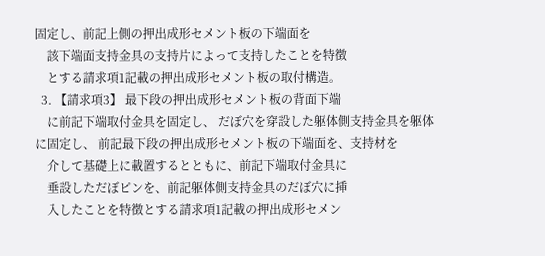固定し、前記上側の押出成形セメント板の下端面を
    該下端面支持金具の支持片によって支持したことを特徴
    とする請求項1記載の押出成形セメント板の取付構造。
  3. 【請求項3】 最下段の押出成形セメント板の背面下端
    に前記下端取付金具を固定し、 だぼ穴を穿設した躯体側支持金具を躯体に固定し、 前記最下段の押出成形セメント板の下端面を、支持材を
    介して基礎上に載置するとともに、前記下端取付金具に
    垂設しただぼピンを、前記躯体側支持金具のだぼ穴に挿
    入したことを特徴とする請求項1記載の押出成形セメン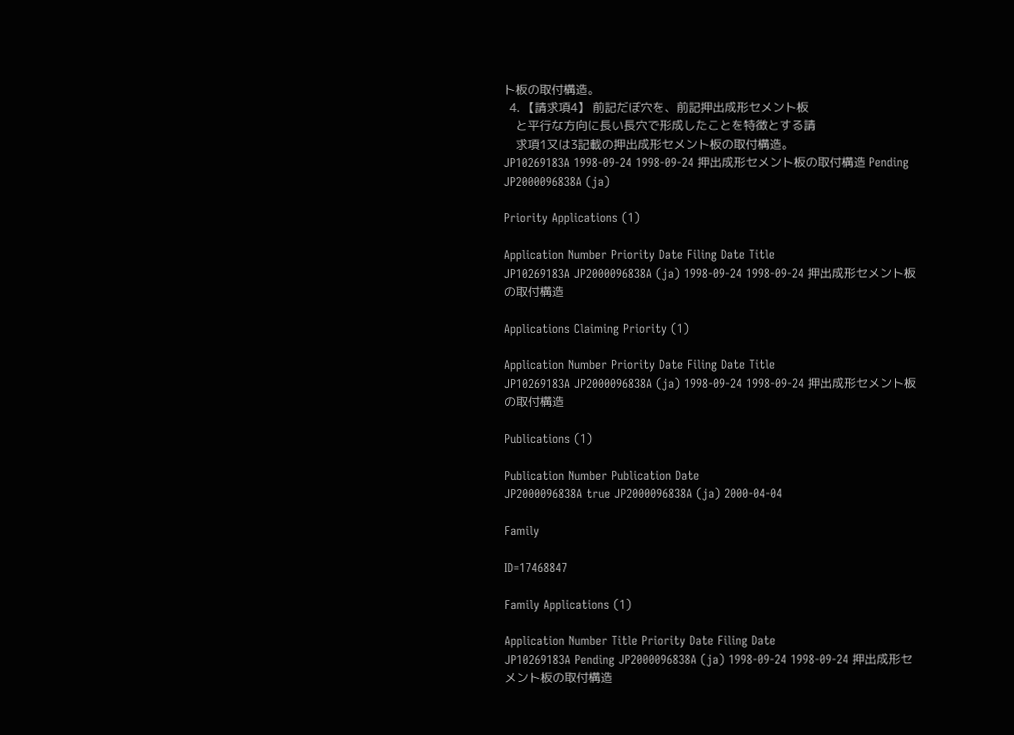ト板の取付構造。
  4. 【請求項4】 前記だぼ穴を、前記押出成形セメント板
    と平行な方向に長い長穴で形成したことを特徴とする請
    求項1又は3記載の押出成形セメント板の取付構造。
JP10269183A 1998-09-24 1998-09-24 押出成形セメント板の取付構造 Pending JP2000096838A (ja)

Priority Applications (1)

Application Number Priority Date Filing Date Title
JP10269183A JP2000096838A (ja) 1998-09-24 1998-09-24 押出成形セメント板の取付構造

Applications Claiming Priority (1)

Application Number Priority Date Filing Date Title
JP10269183A JP2000096838A (ja) 1998-09-24 1998-09-24 押出成形セメント板の取付構造

Publications (1)

Publication Number Publication Date
JP2000096838A true JP2000096838A (ja) 2000-04-04

Family

ID=17468847

Family Applications (1)

Application Number Title Priority Date Filing Date
JP10269183A Pending JP2000096838A (ja) 1998-09-24 1998-09-24 押出成形セメント板の取付構造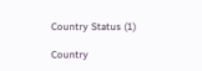Country Status (1)

Country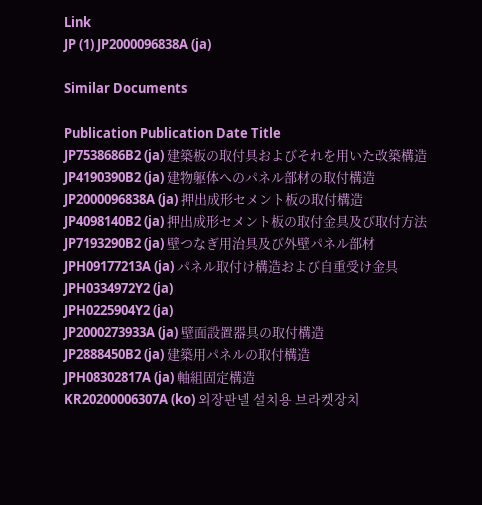Link
JP (1) JP2000096838A (ja)

Similar Documents

Publication Publication Date Title
JP7538686B2 (ja) 建築板の取付具およびそれを用いた改築構造
JP4190390B2 (ja) 建物躯体へのパネル部材の取付構造
JP2000096838A (ja) 押出成形セメント板の取付構造
JP4098140B2 (ja) 押出成形セメント板の取付金具及び取付方法
JP7193290B2 (ja) 壁つなぎ用治具及び外壁パネル部材
JPH09177213A (ja) パネル取付け構造および自重受け金具
JPH0334972Y2 (ja)
JPH0225904Y2 (ja)
JP2000273933A (ja) 壁面設置器具の取付構造
JP2888450B2 (ja) 建築用パネルの取付構造
JPH08302817A (ja) 軸組固定構造
KR20200006307A (ko) 외장판넬 설치용 브라켓장치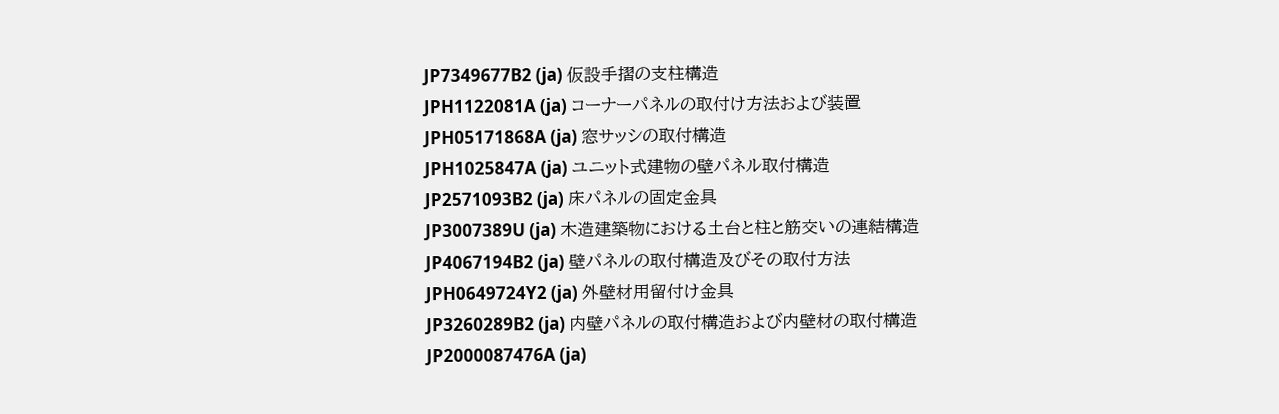JP7349677B2 (ja) 仮設手摺の支柱構造
JPH1122081A (ja) コーナーパネルの取付け方法および装置
JPH05171868A (ja) 窓サッシの取付構造
JPH1025847A (ja) ユニット式建物の壁パネル取付構造
JP2571093B2 (ja) 床パネルの固定金具
JP3007389U (ja) 木造建築物における土台と柱と筋交いの連結構造
JP4067194B2 (ja) 壁パネルの取付構造及びその取付方法
JPH0649724Y2 (ja) 外壁材用留付け金具
JP3260289B2 (ja) 内壁パネルの取付構造および内壁材の取付構造
JP2000087476A (ja)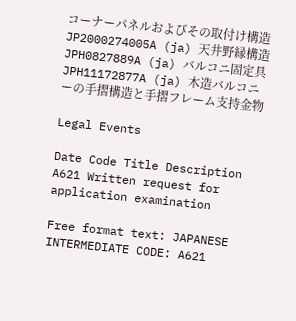コーナーパネルおよびその取付け構造
JP2000274005A (ja) 天井野縁構造
JPH0827889A (ja) バルコニ固定具
JPH11172877A (ja) 木造バルコニーの手摺構造と手摺フレーム支持金物

Legal Events

Date Code Title Description
A621 Written request for application examination

Free format text: JAPANESE INTERMEDIATE CODE: A621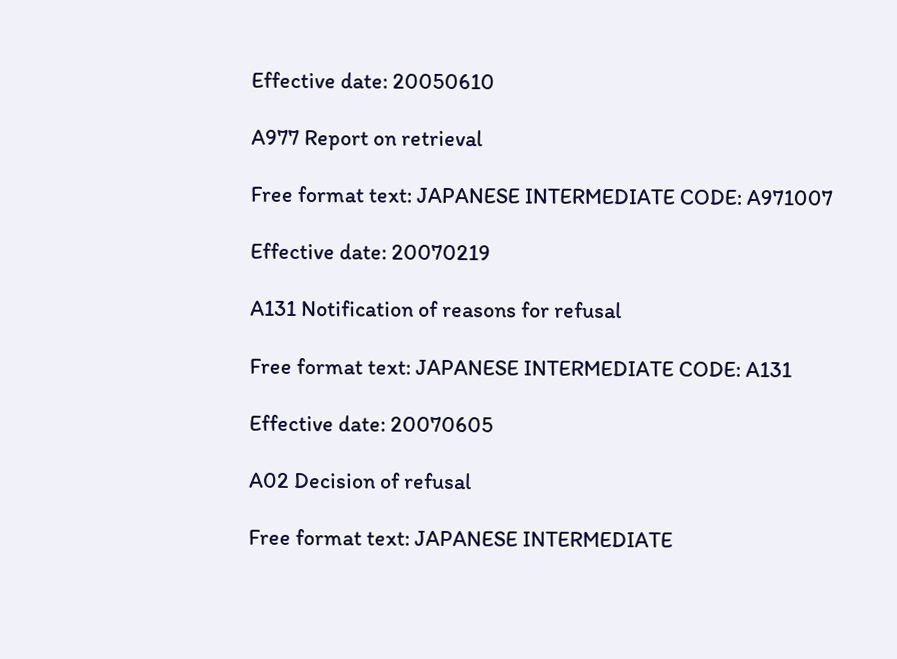Effective date: 20050610

A977 Report on retrieval

Free format text: JAPANESE INTERMEDIATE CODE: A971007

Effective date: 20070219

A131 Notification of reasons for refusal

Free format text: JAPANESE INTERMEDIATE CODE: A131

Effective date: 20070605

A02 Decision of refusal

Free format text: JAPANESE INTERMEDIATE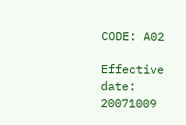CODE: A02

Effective date: 20071009